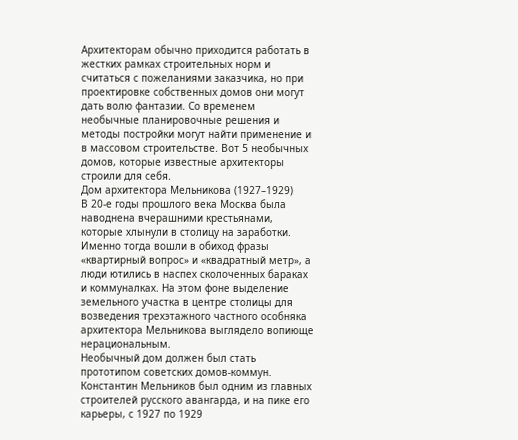Архитекторам обычно приходится работать в жестких рамках строительных норм и считаться с пожеланиями заказчика, но при проектировке собственных домов они могут дать волю фантазии. Со временем необычные планировочные решения и методы постройки могут найти применение и в массовом строительстве. Вот 5 необычных домов, которые известные архитекторы строили для себя.
Дом архитектора Мельникова (1927–1929)
В 20-е годы прошлого века Москва была наводнена вчерашними крестьянами, которые хлынули в столицу на заработки. Именно тогда вошли в обиход фразы «квартирный вопрос» и «квадратный метр», а люди ютились в наспех сколоченных бараках и коммуналках. На этом фоне выделение земельного участка в центре столицы для возведения трехэтажного частного особняка архитектора Мельникова выглядело вопиюще нерациональным.
Необычный дом должен был стать прототипом советских домов-коммун. Константин Мельников был одним из главных строителей русского авангарда, и на пике его карьеры, с 1927 по 1929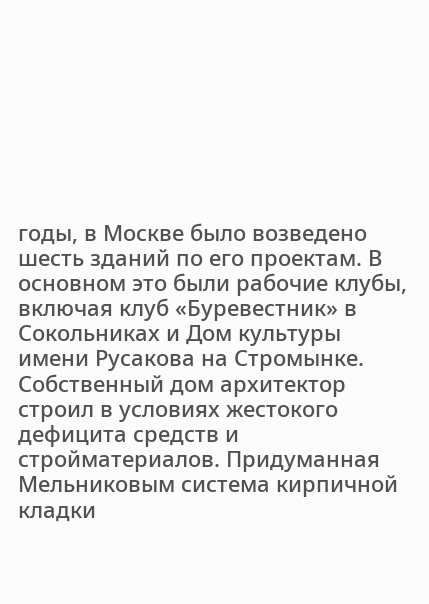годы, в Москве было возведено шесть зданий по его проектам. В основном это были рабочие клубы, включая клуб «Буревестник» в Сокольниках и Дом культуры имени Русакова на Стромынке.
Собственный дом архитектор строил в условиях жестокого дефицита средств и стройматериалов. Придуманная Мельниковым система кирпичной кладки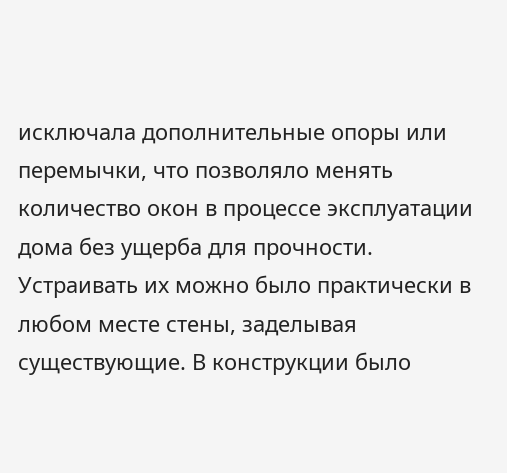исключала дополнительные опоры или перемычки, что позволяло менять количество окон в процессе эксплуатации дома без ущерба для прочности. Устраивать их можно было практически в любом месте стены, заделывая существующие. В конструкции было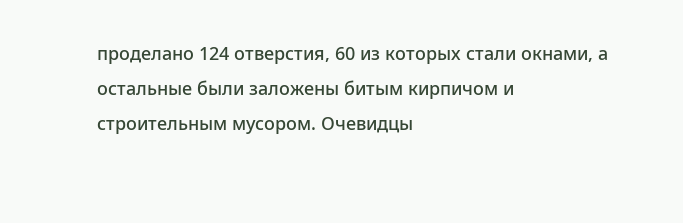проделано 124 отверстия, 60 из которых стали окнами, а остальные были заложены битым кирпичом и строительным мусором. Очевидцы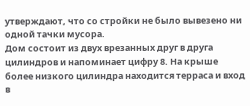утверждают, что со стройки не было вывезено ни одной тачки мусора.
Дом состоит из двух врезанных друг в друга цилиндров и напоминает цифру 8. На крыше более низкого цилиндра находится терраса и вход в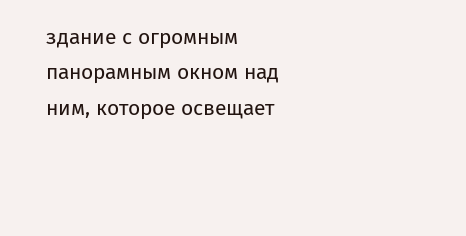здание с огромным панорамным окном над ним, которое освещает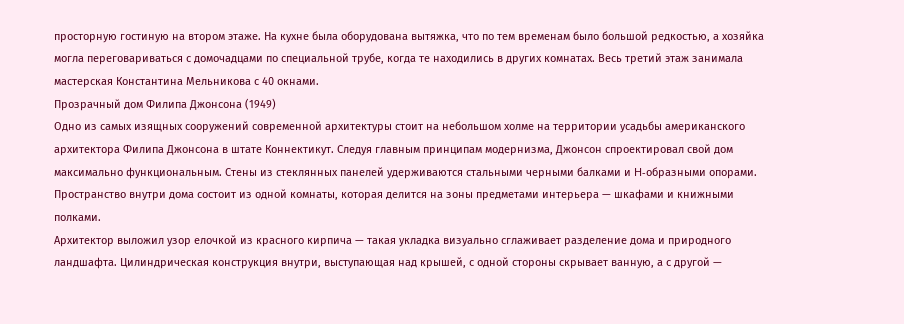просторную гостиную на втором этаже. На кухне была оборудована вытяжка, что по тем временам было большой редкостью, а хозяйка могла переговариваться с домочадцами по специальной трубе, когда те находились в других комнатах. Весь третий этаж занимала мастерская Константина Мельникова с 40 окнами.
Прозрачный дом Филипа Джонсона (1949)
Одно из самых изящных сооружений современной архитектуры стоит на небольшом холме на территории усадьбы американского архитектора Филипа Джонсона в штате Коннектикут. Следуя главным принципам модернизма, Джонсон спроектировал свой дом максимально функциональным. Стены из стеклянных панелей удерживаются стальными черными балками и H-образными опорами. Пространство внутри дома состоит из одной комнаты, которая делится на зоны предметами интерьера — шкафами и книжными полками.
Архитектор выложил узор елочкой из красного кирпича — такая укладка визуально сглаживает разделение дома и природного ландшафта. Цилиндрическая конструкция внутри, выступающая над крышей, с одной стороны скрывает ванную, а с другой —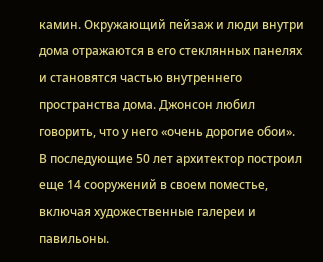камин. Окружающий пейзаж и люди внутри дома отражаются в его стеклянных панелях и становятся частью внутреннего пространства дома. Джонсон любил говорить, что у него «очень дорогие обои».
В последующие 50 лет архитектор построил еще 14 сооружений в своем поместье, включая художественные галереи и павильоны.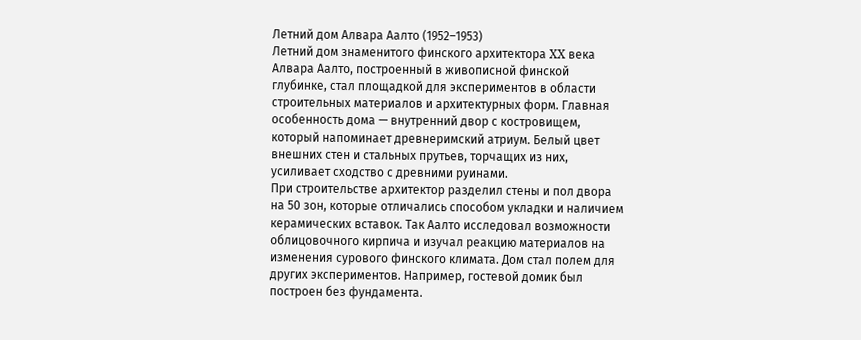Летний дом Алвара Аалто (1952–1953)
Летний дом знаменитого финского архитектора XX века Алвара Аалто, построенный в живописной финской глубинке, стал площадкой для экспериментов в области строительных материалов и архитектурных форм. Главная особенность дома — внутренний двор с костровищем, который напоминает древнеримский атриум. Белый цвет внешних стен и стальных прутьев, торчащих из них, усиливает сходство с древними руинами.
При строительстве архитектор разделил стены и пол двора на 50 зон, которые отличались способом укладки и наличием керамических вставок. Так Аалто исследовал возможности облицовочного кирпича и изучал реакцию материалов на изменения сурового финского климата. Дом стал полем для других экспериментов. Например, гостевой домик был построен без фундамента.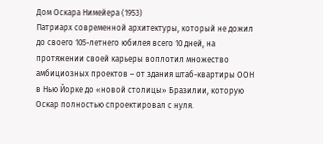Дом Оскара Нимейера (1953)
Патриарх современной архитектуры, который не дожил до своего 105-летнего юбилея всего 10 дней, на протяжении своей карьеры воплотил множество амбициозных проектов – от здания штаб-квартиры ООН в Нью Йорке до «новой столицы» Бразилии, которую Оскар полностью спроектировал с нуля.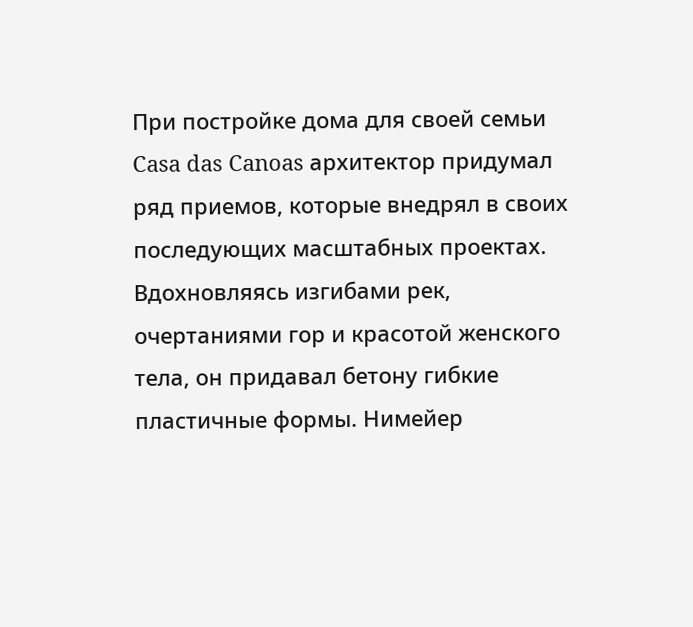При постройке дома для своей семьи Casa das Canoas архитектор придумал ряд приемов, которые внедрял в своих последующих масштабных проектах. Вдохновляясь изгибами рек, очертаниями гор и красотой женского тела, он придавал бетону гибкие пластичные формы. Нимейер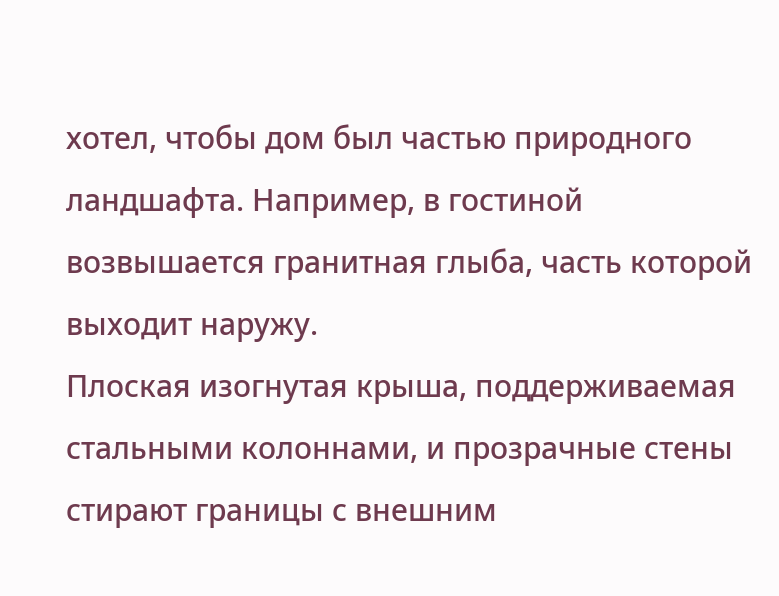хотел, чтобы дом был частью природного ландшафта. Например, в гостиной возвышается гранитная глыба, часть которой выходит наружу.
Плоская изогнутая крыша, поддерживаемая стальными колоннами, и прозрачные стены стирают границы с внешним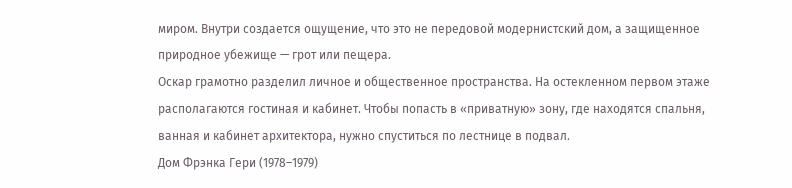миром. Внутри создается ощущение, что это не передовой модернистский дом, а защищенное природное убежище — грот или пещера.
Оскар грамотно разделил личное и общественное пространства. На остекленном первом этаже располагаются гостиная и кабинет. Чтобы попасть в «приватную» зону, где находятся спальня, ванная и кабинет архитектора, нужно спуститься по лестнице в подвал.
Дом Фрэнка Гери (1978–1979)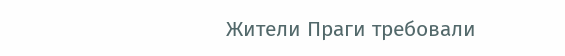Жители Праги требовали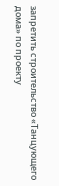запретить строительство «Танцующего дома» по проекту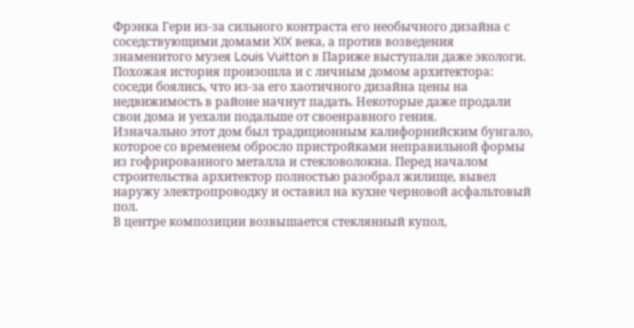Фрэнка Гери из-за сильного контраста его необычного дизайна с соседствующими домами XIX века, а против возведения знаменитого музея Louis Vuitton в Париже выступали даже экологи. Похожая история произошла и с личным домом архитектора: соседи боялись, что из-за его хаотичного дизайна цены на недвижимость в районе начнут падать. Некоторые даже продали свои дома и уехали подальше от своенравного гения.
Изначально этот дом был традиционным калифорнийским бунгало, которое со временем обросло пристройками неправильной формы из гофрированного металла и стекловолокна. Перед началом строительства архитектор полностью разобрал жилище, вывел наружу электропроводку и оставил на кухне черновой асфальтовый пол.
В центре композиции возвышается стеклянный купол,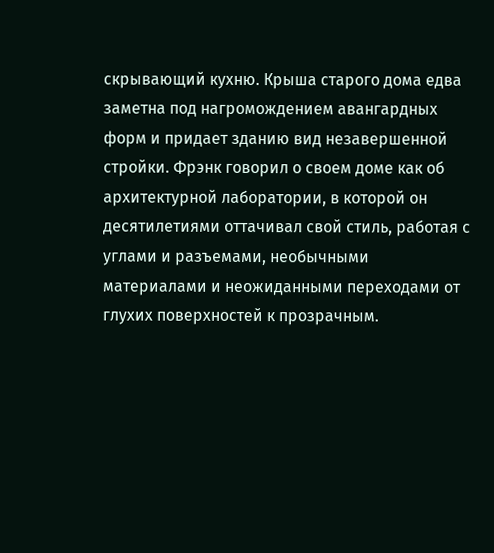скрывающий кухню. Крыша старого дома едва заметна под нагромождением авангардных форм и придает зданию вид незавершенной стройки. Фрэнк говорил о своем доме как об архитектурной лаборатории, в которой он десятилетиями оттачивал свой стиль, работая с углами и разъемами, необычными материалами и неожиданными переходами от глухих поверхностей к прозрачным.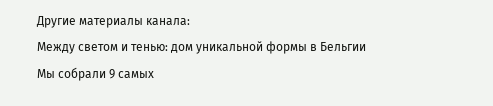Другие материалы канала:
Между светом и тенью: дом уникальной формы в Бельгии
Мы собрали 9 самых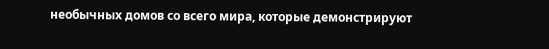необычных домов со всего мира, которые демонстрируют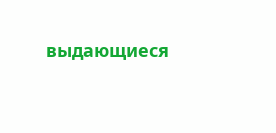выдающиеся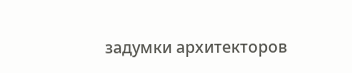задумки архитекторов